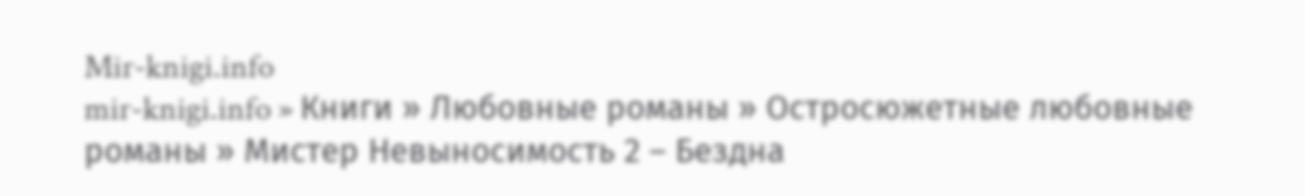Mir-knigi.info
mir-knigi.info » Книги » Любовные романы » Остросюжетные любовные романы » Мистер Невыносимость 2 – Бездна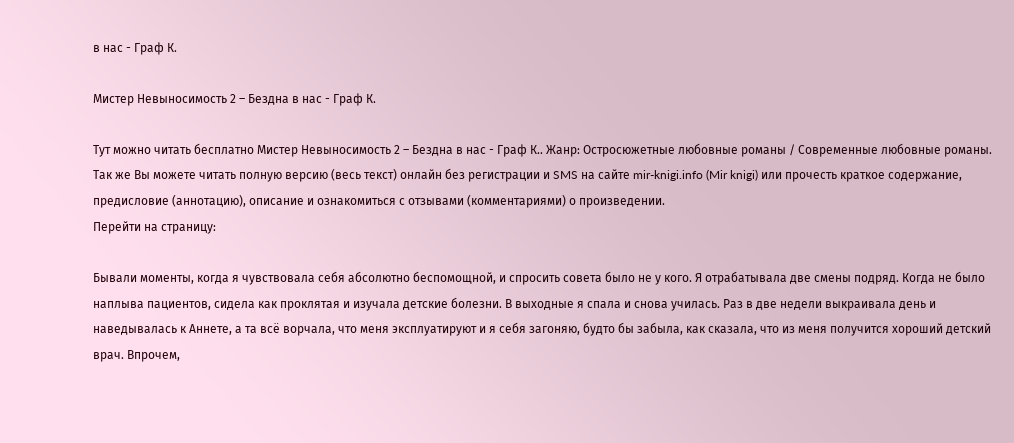в нас - Граф К.

Мистер Невыносимость 2 – Бездна в нас - Граф К.

Тут можно читать бесплатно Мистер Невыносимость 2 – Бездна в нас - Граф К.. Жанр: Остросюжетные любовные романы / Современные любовные романы. Так же Вы можете читать полную версию (весь текст) онлайн без регистрации и SMS на сайте mir-knigi.info (Mir knigi) или прочесть краткое содержание, предисловие (аннотацию), описание и ознакомиться с отзывами (комментариями) о произведении.
Перейти на страницу:

Бывали моменты, когда я чувствовала себя абсолютно беспомощной, и спросить совета было не у кого. Я отрабатывала две смены подряд. Когда не было наплыва пациентов, сидела как проклятая и изучала детские болезни. В выходные я спала и снова училась. Раз в две недели выкраивала день и наведывалась к Аннете, а та всё ворчала, что меня эксплуатируют и я себя загоняю, будто бы забыла, как сказала, что из меня получится хороший детский врач. Впрочем,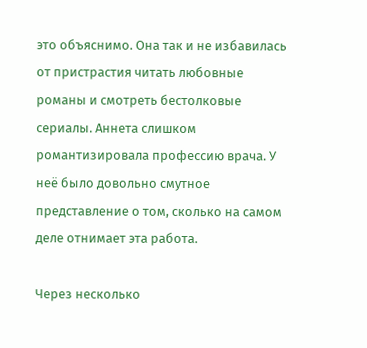это объяснимо. Она так и не избавилась от пристрастия читать любовные романы и смотреть бестолковые сериалы. Аннета слишком романтизировала профессию врача. У неё было довольно смутное представление о том, сколько на самом деле отнимает эта работа.

Через несколько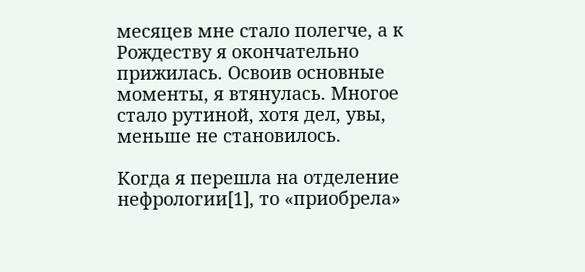месяцев мне стало полегче, а к Рождеству я окончательно прижилась. Освоив основные моменты, я втянулась. Многое стало рутиной, хотя дел, увы, меньше не становилось.

Когда я перешла на отделение нефрологии[1], то «приобрела»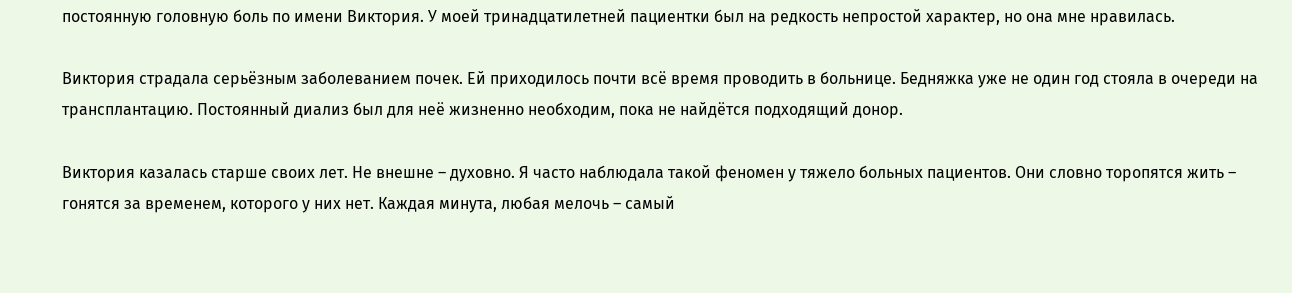постоянную головную боль по имени Виктория. У моей тринадцатилетней пациентки был на редкость непростой характер, но она мне нравилась.

Виктория страдала серьёзным заболеванием почек. Ей приходилось почти всё время проводить в больнице. Бедняжка уже не один год стояла в очереди на трансплантацию. Постоянный диализ был для неё жизненно необходим, пока не найдётся подходящий донор.

Виктория казалась старше своих лет. Не внешне – духовно. Я часто наблюдала такой феномен у тяжело больных пациентов. Они словно торопятся жить – гонятся за временем, которого у них нет. Каждая минута, любая мелочь – самый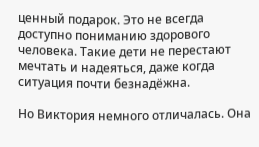ценный подарок. Это не всегда доступно пониманию здорового человека. Такие дети не перестают мечтать и надеяться, даже когда ситуация почти безнадёжна.

Но Виктория немного отличалась. Она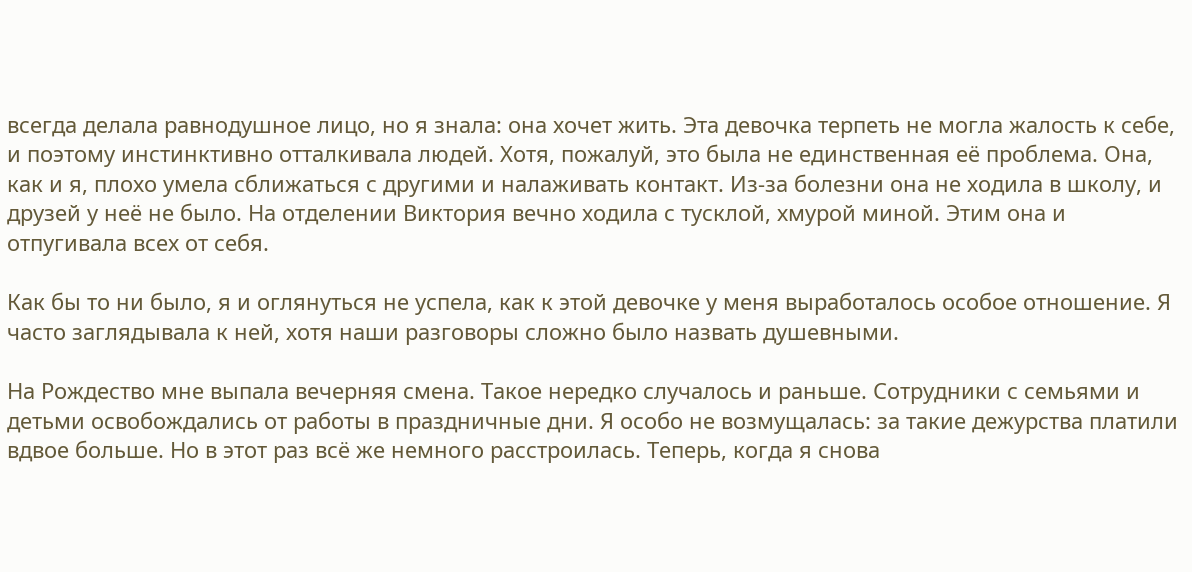всегда делала равнодушное лицо, но я знала: она хочет жить. Эта девочка терпеть не могла жалость к себе, и поэтому инстинктивно отталкивала людей. Хотя, пожалуй, это была не единственная её проблема. Она, как и я, плохо умела сближаться с другими и налаживать контакт. Из-за болезни она не ходила в школу, и друзей у неё не было. На отделении Виктория вечно ходила с тусклой, хмурой миной. Этим она и отпугивала всех от себя.

Как бы то ни было, я и оглянуться не успела, как к этой девочке у меня выработалось особое отношение. Я часто заглядывала к ней, хотя наши разговоры сложно было назвать душевными.

На Рождество мне выпала вечерняя смена. Такое нередко случалось и раньше. Cотрудники с семьями и детьми освобождались от работы в праздничные дни. Я особо не возмущалась: за такие дежурства платили вдвое больше. Но в этот раз всё же немного расстроилась. Теперь, когда я снова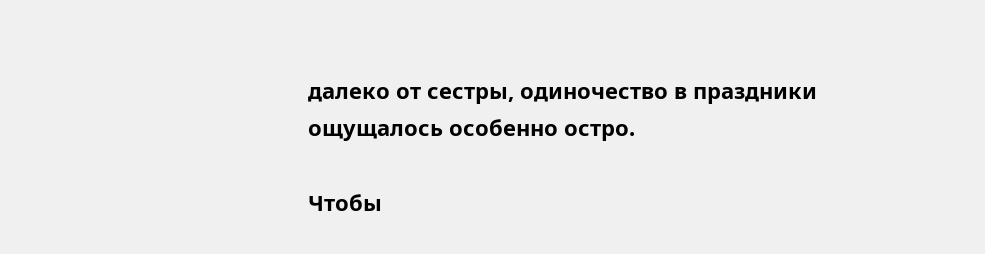далеко от сестры, одиночество в праздники ощущалось особенно остро.

Чтобы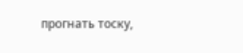прогнать тоску,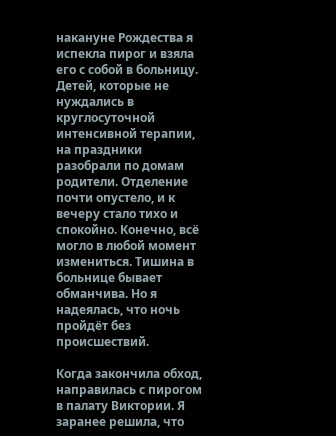накануне Рождества я испекла пирог и взяла его с собой в больницу. Детей, которые не нуждались в круглосуточной интенсивной терапии, на праздники разобрали по домам родители. Отделение почти опустело, и к вечеру стало тихо и спокойно. Конечно, всё могло в любой момент измениться. Тишина в больнице бывает обманчива. Но я надеялась, что ночь пройдёт без происшествий.

Когда закончила обход, направилась с пирогом в палату Виктории. Я заранее решила, что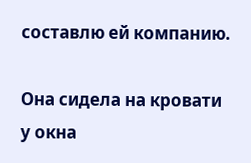составлю ей компанию.

Она сидела на кровати у окна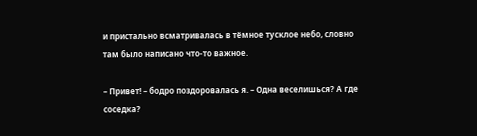и пристально всматривалась в тёмное тусклое небо, словно там было написано что-то важное.

– Привет! – бодро поздоровалась я. – Одна веселишься? А где соседка?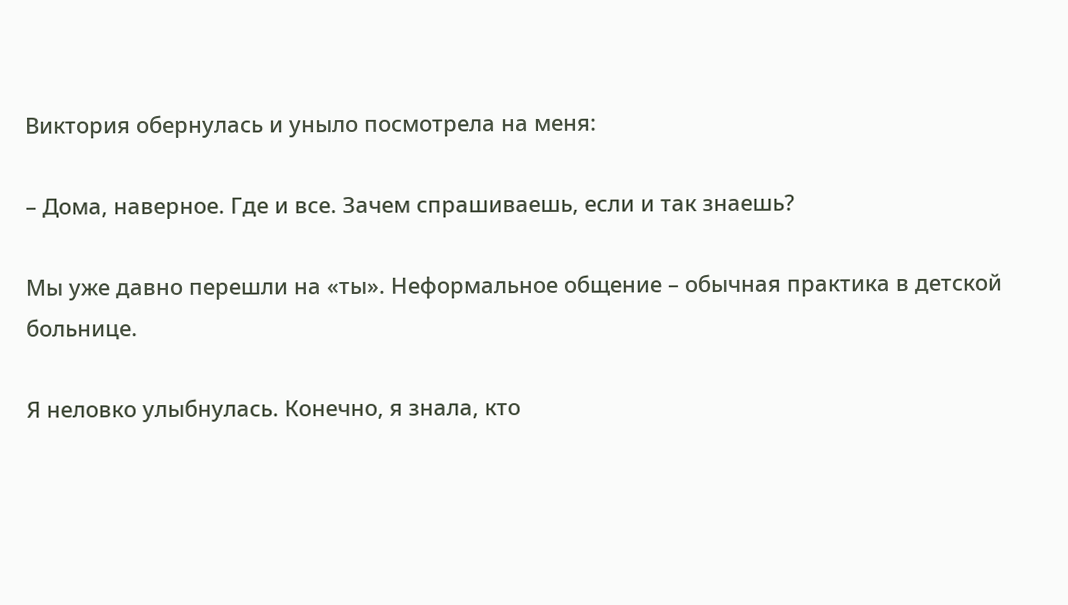Виктория обернулась и уныло посмотрела на меня:

– Дома, наверное. Где и все. Зачем спрашиваешь, если и так знаешь?

Мы уже давно перешли на «ты». Неформальное общение – обычная практика в детской больнице.

Я неловко улыбнулась. Конечно, я знала, кто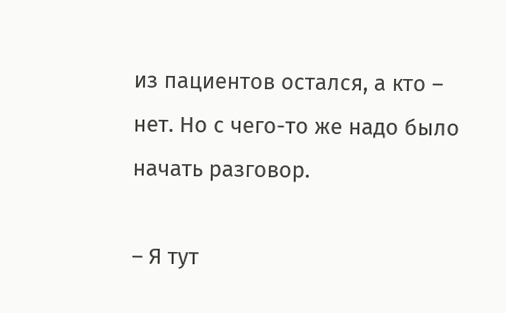из пациентов остался, а кто – нет. Но с чего-то же надо было начать разговор.

– Я тут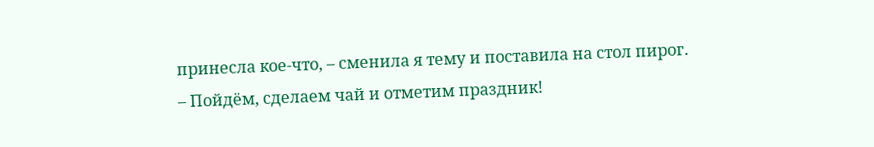принесла кое-что, – сменила я тему и поставила на стол пирог. – Пойдём, сделаем чай и отметим праздник!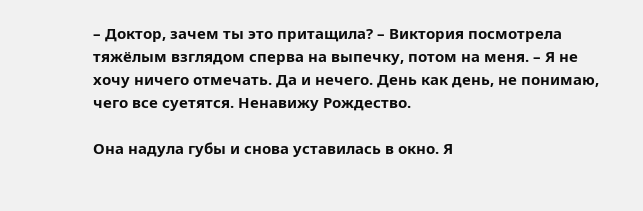– Доктор, зачем ты это притащила? – Виктория посмотрела тяжёлым взглядом сперва на выпечку, потом на меня. – Я не хочу ничего отмечать. Да и нечего. День как день, не понимаю, чего все суетятся. Ненавижу Рождество.

Она надула губы и снова уставилась в окно. Я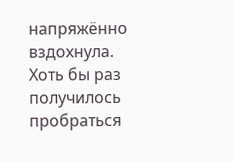напряжённо вздохнула. Хоть бы раз получилось пробраться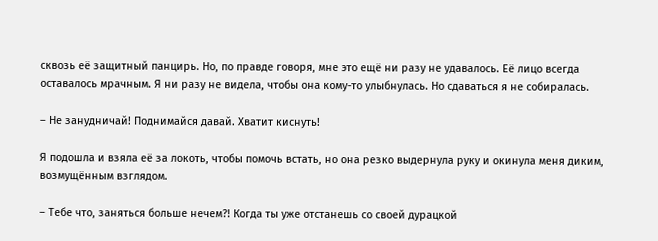сквозь её защитный панцирь. Но, по правде говоря, мне это ещё ни разу не удавалось. Её лицо всегда оставалось мрачным. Я ни разу не видела, чтобы она кому-то улыбнулась. Но сдаваться я не собиралась.

– Не занудничай! Поднимайся давай. Хватит киснуть!

Я подошла и взяла её за локоть, чтобы помочь встать, но она резко выдернула руку и окинула меня диким, возмущённым взглядом.

– Тебе что, заняться больше нечем?! Когда ты уже отстанешь со своей дурацкой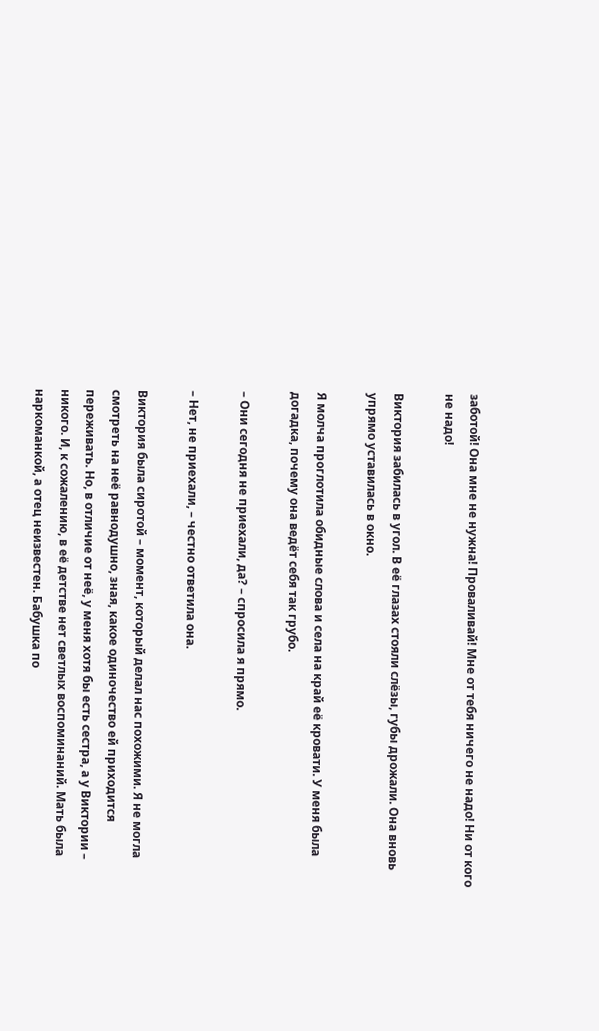заботой! Она мне не нужна! Проваливай! Мне от тебя ничего не надо! Ни от кого не надо!

Виктория забилась в угол. В её глазах стояли слёзы, губы дрожали. Она вновь упрямо уставилась в окно.

Я молча проглотила обидные слова и села на край её кровати. У меня была догадка, почему она ведёт себя так грубо.

– Они сегодня не приехали, да? – спросила я прямо.

– Нет, не приехали, – честно ответила она.

Виктория была сиротой – момент, который делал нас похожими. Я не могла смотреть на неё равнодушно, зная, какое одиночество ей приходится переживать. Но, в отличие от неё, у меня хотя бы есть сестра, а у Виктории – никого. И, к сожалению, в её детстве нет светлых воспоминаний. Мать была наркоманкой, а отец неизвестен. Бабушка по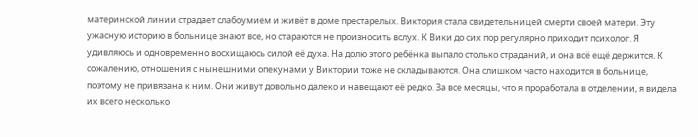материнской линии страдает слабоумием и живёт в доме престарелых. Виктория стала свидетельницей смерти своей матери. Эту ужасную историю в больнице знают все, но стараются не произносить вслух. К Вики до сих пор регулярно приходит психолог. Я удивляюсь и одновременно восхищаюсь силой её духа. На долю этого ребёнка выпало столько страданий, и она всё ещё держится. К сожалению, отношения с нынешними опекунами у Виктории тоже не складываются. Она слишком часто находится в больнице, поэтому не привязана к ним. Они живут довольно далеко и навещают её редко. За все месяцы, что я проработала в отделении, я видела их всего несколько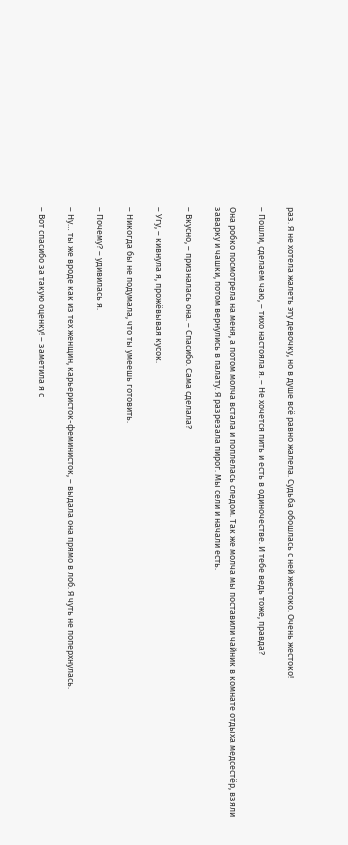раз. Я не хотела жалеть эту девочку, но в душе всё равно жалела. Судьба обошлась с ней жестоко. Очень жестоко!

– Пошли, сделаем чаю, – тихо настояла я. – Не хочется пить и есть в одиночестве. И тебе ведь тоже, правда?

Она робко посмотрела на меня, а потом молча встала и поплелась следом. Так же молча мы поставили чайник в комнате отдыха медсестёр, взяли заварку и чашки, потом вернулись в палату. Я разрезала пирог. Мы сели и начали есть.

– Вкусно, – призналась она. – Спасибо. Сама сделала?

– Угу, – кивнула я, прожёвывая кусок.

– Никогда бы не подумала, что ты умеешь готовить.

– Почему? – удивилась я.

– Ну… ты же вроде как из тех женщин, карьеристок-феминисток, – выдала она прямо в лоб. Я чуть не поперхнулась.

– Вот спасибо за такую оценку! – заметила я с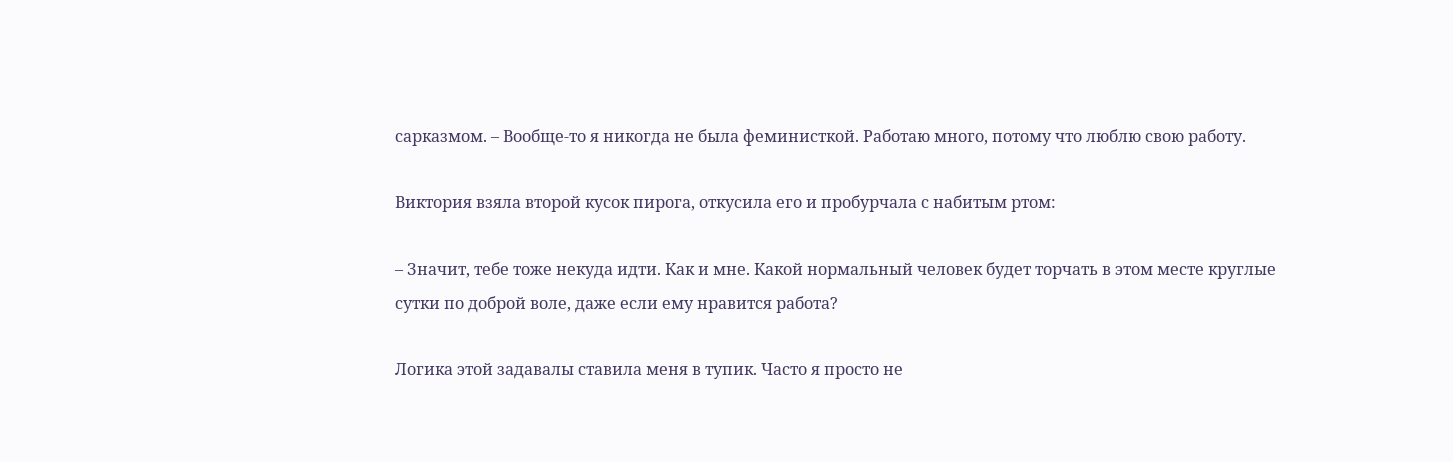сарказмом. – Вообще-то я никогда не была феминисткой. Работаю много, потому что люблю свою работу.

Виктория взяла второй кусок пирога, откусила его и пробурчала с набитым ртом:

– Значит, тебе тоже некуда идти. Как и мне. Какой нормальный человек будет торчать в этом месте круглые сутки по доброй воле, даже если ему нравится работа?

Логика этой задавалы ставила меня в тупик. Часто я просто не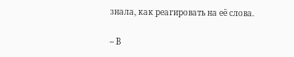знала, как реагировать на её слова.

– В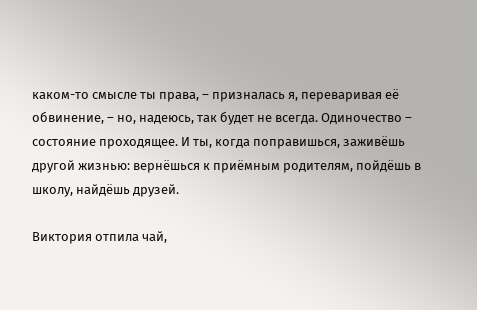каком-то смысле ты права, – призналась я, переваривая её обвинение, – но, надеюсь, так будет не всегда. Одиночество – состояние проходящее. И ты, когда поправишься, заживёшь другой жизнью: вернёшься к приёмным родителям, пойдёшь в школу, найдёшь друзей.

Виктория отпила чай,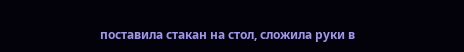поставила стакан на стол, сложила руки в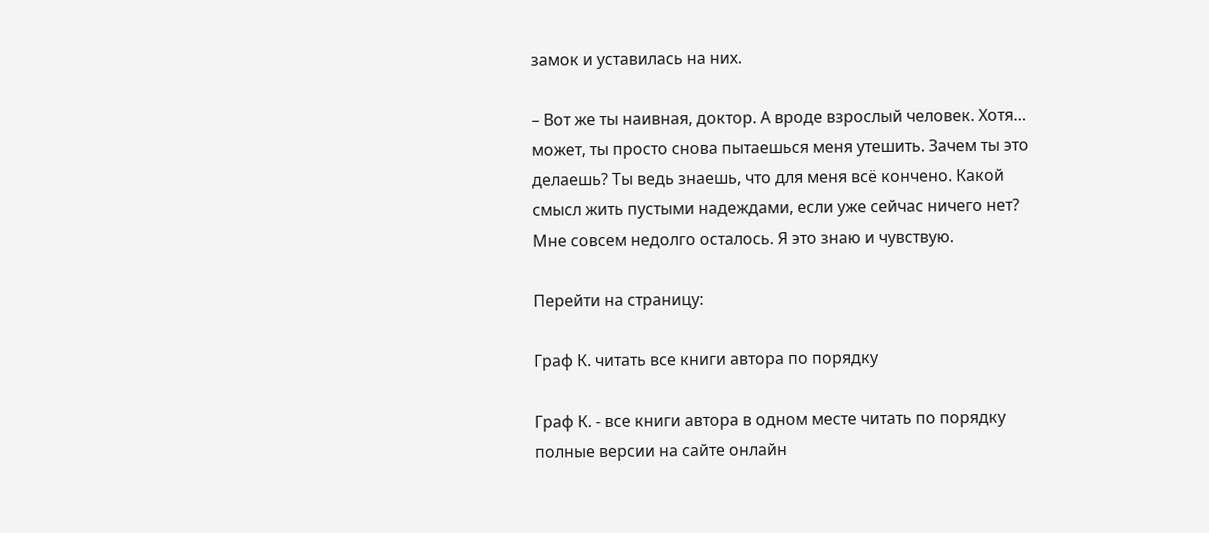замок и уставилась на них.

– Вот же ты наивная, доктор. А вроде взрослый человек. Хотя… может, ты просто снова пытаешься меня утешить. Зачем ты это делаешь? Ты ведь знаешь, что для меня всё кончено. Какой смысл жить пустыми надеждами, если уже сейчас ничего нет? Мне совсем недолго осталось. Я это знаю и чувствую.

Перейти на страницу:

Граф К. читать все книги автора по порядку

Граф К. - все книги автора в одном месте читать по порядку полные версии на сайте онлайн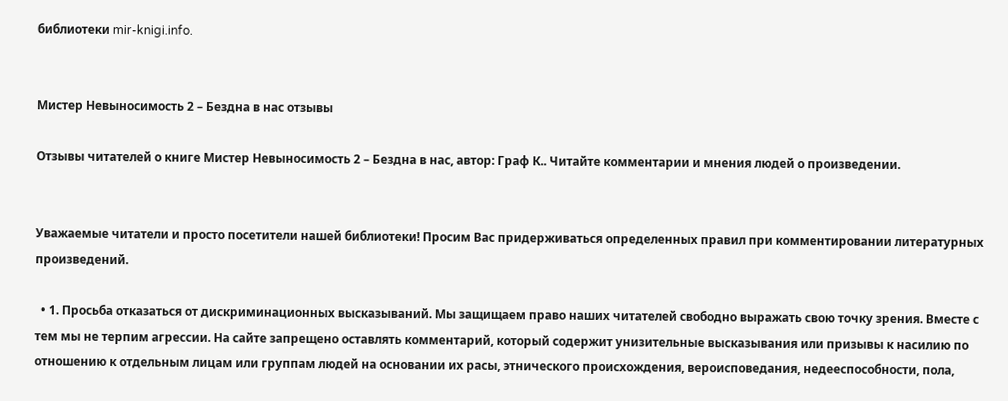библиотеки mir-knigi.info.


Мистер Невыносимость 2 – Бездна в нас отзывы

Отзывы читателей о книге Мистер Невыносимость 2 – Бездна в нас, автор: Граф К.. Читайте комментарии и мнения людей о произведении.


Уважаемые читатели и просто посетители нашей библиотеки! Просим Вас придерживаться определенных правил при комментировании литературных произведений.

  • 1. Просьба отказаться от дискриминационных высказываний. Мы защищаем право наших читателей свободно выражать свою точку зрения. Вместе с тем мы не терпим агрессии. На сайте запрещено оставлять комментарий, который содержит унизительные высказывания или призывы к насилию по отношению к отдельным лицам или группам людей на основании их расы, этнического происхождения, вероисповедания, недееспособности, пола,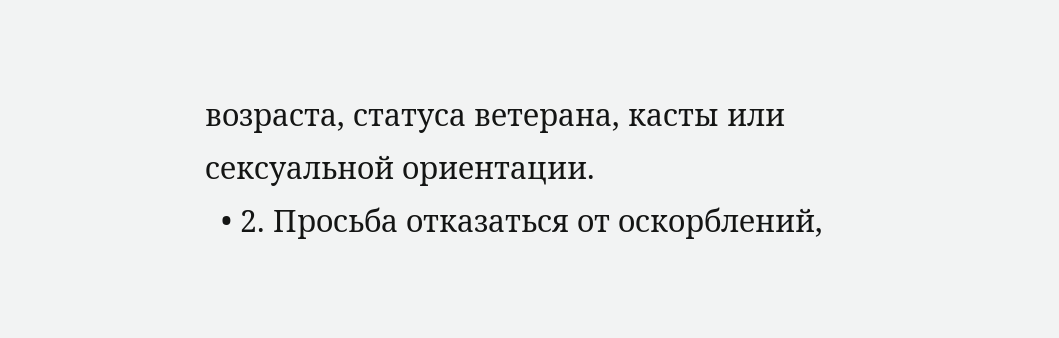возраста, статуса ветерана, касты или сексуальной ориентации.
  • 2. Просьба отказаться от оскорблений,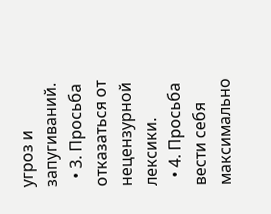угроз и запугиваний.
  • 3. Просьба отказаться от нецензурной лексики.
  • 4. Просьба вести себя максимально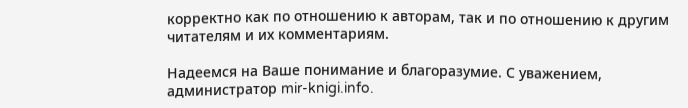корректно как по отношению к авторам, так и по отношению к другим читателям и их комментариям.

Надеемся на Ваше понимание и благоразумие. С уважением, администратор mir-knigi.info.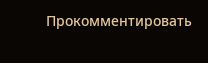Прокомментировать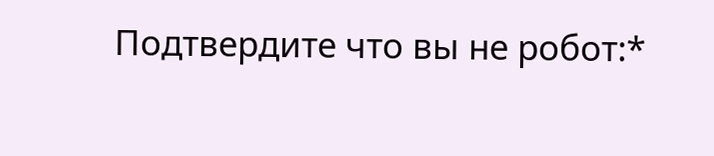Подтвердите что вы не робот:*